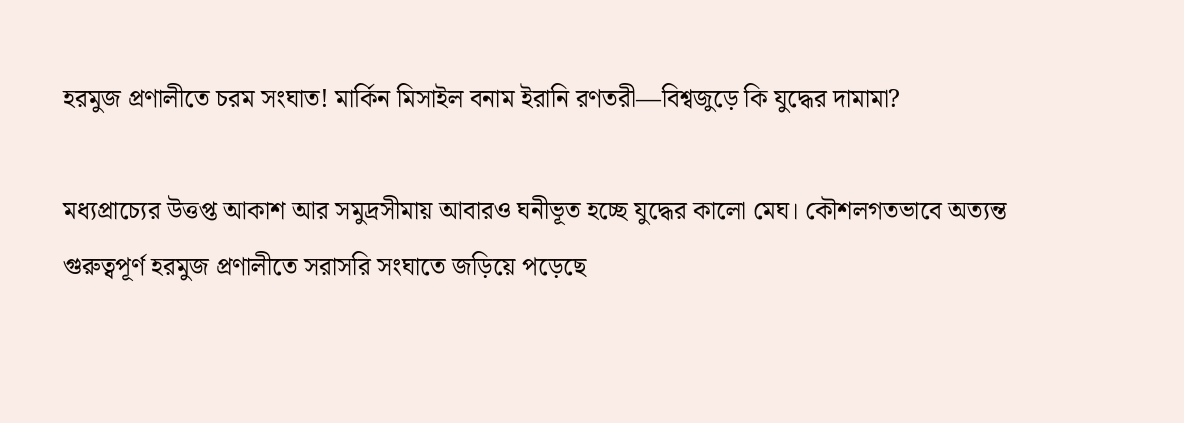হরমুজ প্রণালীতে চরম সংঘাত! মার্কিন মিসাইল বনাম ইরানি রণতরী—বিশ্বজুড়ে কি যুদ্ধের দামামা?

মধ্যপ্রাচ্যের উত্তপ্ত আকাশ আর সমুদ্রসীমায় আবারও ঘনীভূত হচ্ছে যুদ্ধের কালো মেঘ। কৌশলগতভাবে অত্যন্ত গুরুত্বপূর্ণ হরমুজ প্রণালীতে সরাসরি সংঘাতে জড়িয়ে পড়েছে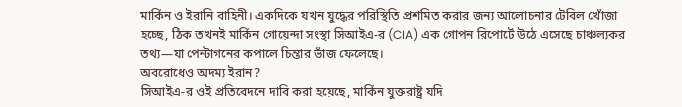মার্কিন ও ইরানি বাহিনী। একদিকে যখন যুদ্ধের পরিস্থিতি প্রশমিত করার জন্য আলোচনার টেবিল খোঁজা হচ্ছে, ঠিক তখনই মার্কিন গোয়েন্দা সংস্থা সিআইএ-র (CIA) এক গোপন রিপোর্টে উঠে এসেছে চাঞ্চল্যকর তথ্য—যা পেন্টাগনের কপালে চিন্তার ভাঁজ ফেলেছে।
অবরোধেও অদম্য ইরান?
সিআইএ-র ওই প্রতিবেদনে দাবি করা হয়েছে, মার্কিন যুক্তরাষ্ট্র যদি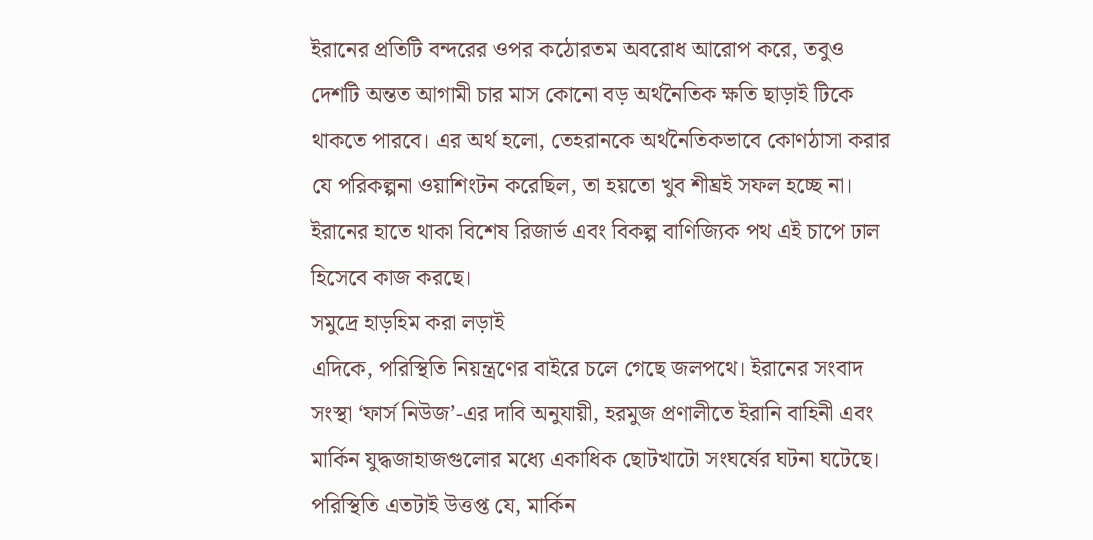ইরানের প্রতিটি বন্দরের ওপর কঠোরতম অবরোধ আরোপ করে, তবুও দেশটি অন্তত আগামী চার মাস কোনো বড় অর্থনৈতিক ক্ষতি ছাড়াই টিকে থাকতে পারবে। এর অর্থ হলো, তেহরানকে অর্থনৈতিকভাবে কোণঠাসা করার যে পরিকল্পনা ওয়াশিংটন করেছিল, তা হয়তো খুব শীঘ্রই সফল হচ্ছে না। ইরানের হাতে থাকা বিশেষ রিজার্ভ এবং বিকল্প বাণিজ্যিক পথ এই চাপে ঢাল হিসেবে কাজ করছে।
সমুদ্রে হাড়হিম করা লড়াই
এদিকে, পরিস্থিতি নিয়ন্ত্রণের বাইরে চলে গেছে জলপথে। ইরানের সংবাদ সংস্থা ‘ফার্স নিউজ’-এর দাবি অনুযায়ী, হরমুজ প্রণালীতে ইরানি বাহিনী এবং মার্কিন যুদ্ধজাহাজগুলোর মধ্যে একাধিক ছোটখাটো সংঘর্ষের ঘটনা ঘটেছে। পরিস্থিতি এতটাই উত্তপ্ত যে, মার্কিন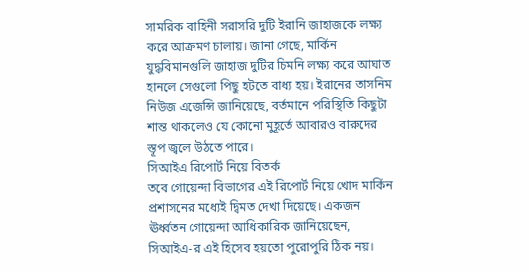সামরিক বাহিনী সরাসরি দুটি ইরানি জাহাজকে লক্ষ্য করে আক্রমণ চালায়। জানা গেছে, মার্কিন যুদ্ধবিমানগুলি জাহাজ দুটির চিমনি লক্ষ্য করে আঘাত হানলে সেগুলো পিছু হটতে বাধ্য হয়। ইরানের তাসনিম নিউজ এজেন্সি জানিয়েছে, বর্তমানে পরিস্থিতি কিছুটা শান্ত থাকলেও যে কোনো মুহূর্তে আবারও বারুদের স্তূপ জ্বলে উঠতে পারে।
সিআইএ রিপোর্ট নিয়ে বিতর্ক
তবে গোয়েন্দা বিভাগের এই রিপোর্ট নিয়ে খোদ মার্কিন প্রশাসনের মধ্যেই দ্বিমত দেখা দিয়েছে। একজন ঊর্ধ্বতন গোয়েন্দা আধিকারিক জানিয়েছেন, সিআইএ-র এই হিসেব হয়তো পুরোপুরি ঠিক নয়।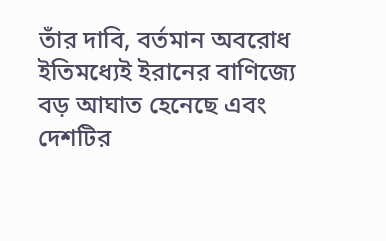তাঁর দাবি, বর্তমান অবরোধ ইতিমধ্যেই ইরানের বাণিজ্যে বড় আঘাত হেনেছে এবং দেশটির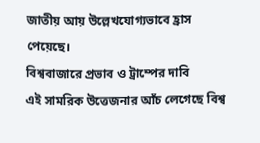জাতীয় আয় উল্লেখযোগ্যভাবে হ্রাস পেয়েছে।
বিশ্ববাজারে প্রভাব ও ট্রাম্পের দাবি
এই সামরিক উত্তেজনার আঁচ লেগেছে বিশ্ব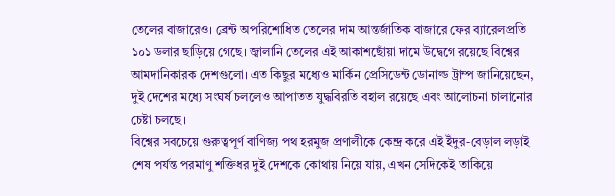তেলের বাজারেও। ব্রেন্ট অপরিশোধিত তেলের দাম আন্তর্জাতিক বাজারে ফের ব্যারেলপ্রতি ১০১ ডলার ছাড়িয়ে গেছে। জ্বালানি তেলের এই আকাশছোঁয়া দামে উদ্বেগে রয়েছে বিশ্বের আমদানিকারক দেশগুলো। এত কিছুর মধ্যেও মার্কিন প্রেসিডেন্ট ডোনাল্ড ট্রাম্প জানিয়েছেন, দুই দেশের মধ্যে সংঘর্ষ চললেও আপাতত যুদ্ধবিরতি বহাল রয়েছে এবং আলোচনা চালানোর চেষ্টা চলছে।
বিশ্বের সবচেয়ে গুরুত্বপূর্ণ বাণিজ্য পথ হরমুজ প্রণালীকে কেন্দ্র করে এই ইঁদুর-বেড়াল লড়াই শেষ পর্যন্ত পরমাণু শক্তিধর দুই দেশকে কোথায় নিয়ে যায়, এখন সেদিকেই তাকিয়ে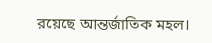রয়েছে আন্তর্জাতিক মহল।